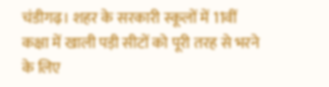चंडीगढ़। शहर के सरकारी स्कूलों में 11वीं कक्षा में खाली पड़ी सीटों को पूरी तरह से भरने के लिए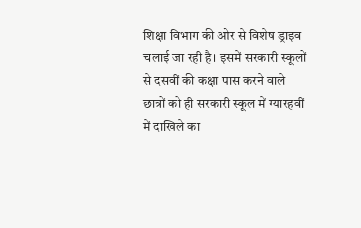शिक्षा विभाग की ओर से विशेष ड्राइव चलाई जा रही है। इसमें सरकारी स्कूलों से दसवीं की कक्षा पास करने वाले छात्रों को ही सरकारी स्कूल में ग्यारहवीं में दाखिले का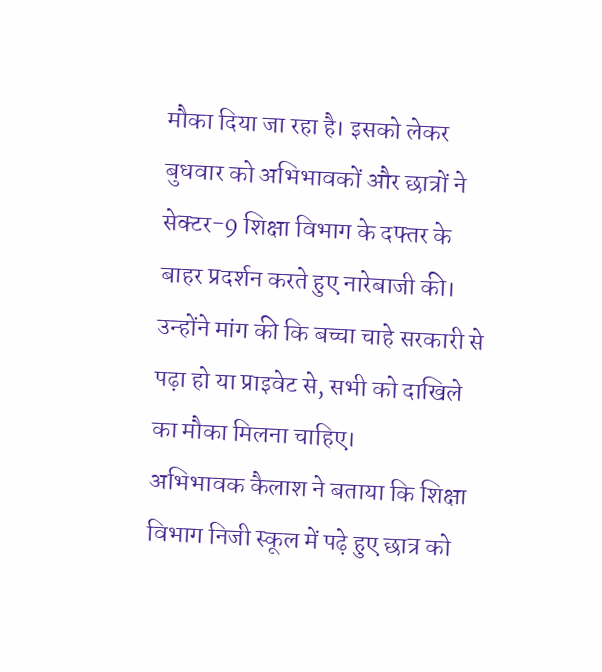मौका दिया जा रहा है। इसको लेकर बुधवार को अभिभावकों और छात्रों ने सेक्टर-9 शिक्षा विभाग के दफ्तर के बाहर प्रदर्शन करते हुए नारेबाजी की। उन्होंने मांग की कि बच्चा चाहे सरकारी से पढ़ा हो या प्राइवेट से, सभी को दाखिले का मौका मिलना चाहिए।
अभिभावक कैलाश ने बताया कि शिक्षा विभाग निजी स्कूल में पढ़े हुए छात्र को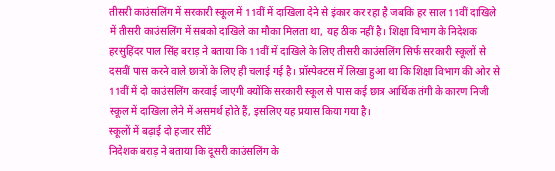तीसरी काउंसलिंग में सरकारी स्कूल में 11वीं में दाखिला देने से इंकार कर रहा है जबकि हर साल 11वीं दाखिले में तीसरी काउंसलिंग में सबको दाखिले का मौका मिलता था, यह ठीक नहीं है। शिक्षा विभाग के निदेशक हरसुहिंदर पाल सिंह बराड़ ने बताया कि 11वीं में दाखिले के लिए तीसरी काउंसलिंग सिर्फ सरकारी स्कूलों से दसवीं पास करने वाले छात्रों के लिए ही चलाई गई है। प्रॉस्पेक्टस में लिखा हुआ था कि शिक्षा विभाग की ओर से 11वीं में दो काउंसलिंग करवाई जाएगी क्योंकि सरकारी स्कूल से पास कई छात्र आर्थिक तंगी के कारण निजी स्कूल में दाखिला लेने में असमर्थ होते हैं, इसलिए यह प्रयास किया गया है।
स्कूलों में बढ़ाई दो हजार सीटें
निदेशक बराड़ ने बताया कि दूसरी काउंसलिंग के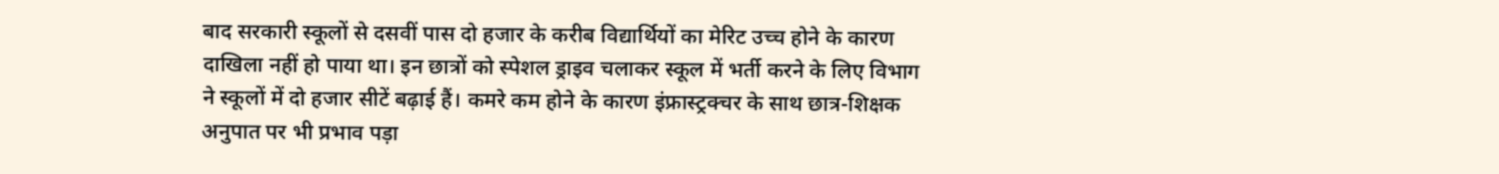बाद सरकारी स्कूलों से दसवीं पास दो हजार के करीब विद्यार्थियों का मेरिट उच्च होने के कारण दाखिला नहीं हो पाया था। इन छात्रों को स्पेशल ड्राइव चलाकर स्कूल में भर्ती करने के लिए विभाग ने स्कूलों में दो हजार सीटें बढ़ाई हैं। कमरे कम होने के कारण इंफ्रास्ट्रक्चर के साथ छात्र-शिक्षक अनुपात पर भी प्रभाव पड़ा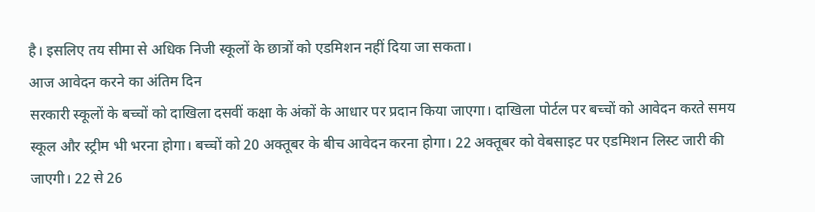है। इसलिए तय सीमा से अधिक निजी स्कूलों के छात्रों को एडमिशन नहीं दिया जा सकता।
आज आवेदन करने का अंतिम दिन
सरकारी स्कूलों के बच्चों को दाखिला दसवीं कक्षा के अंकों के आधार पर प्रदान किया जाएगा। दाखिला पोर्टल पर बच्चों को आवेदन करते समय स्कूल और स्ट्रीम भी भरना होगा। बच्चों को 20 अक्तूबर के बीच आवेदन करना होगा। 22 अक्तूबर को वेबसाइट पर एडमिशन लिस्ट जारी की जाएगी। 22 से 26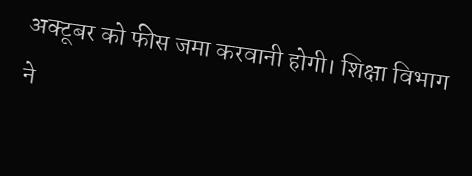अक्टूबर को फीस जमा करवानी होगी। शिक्षा विभाग ने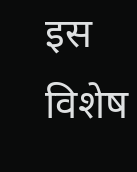इस विशेष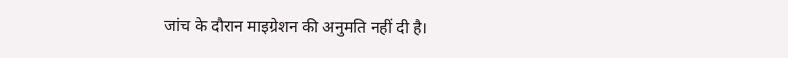जांच के दौरान माइग्रेशन की अनुमति नहीं दी है।